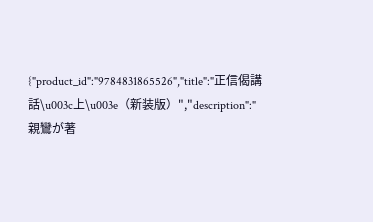{"product_id":"9784831865526","title":"正信偈講話\u003c上\u003e（新装版）","description":"親鸞が著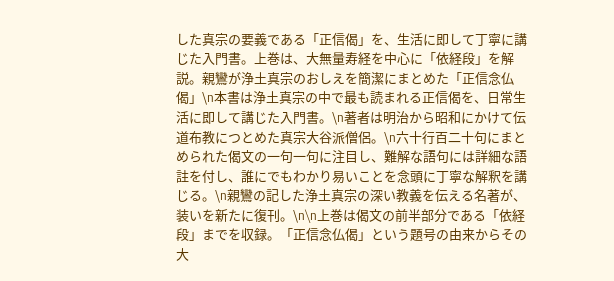した真宗の要義である「正信偈」を、生活に即して丁寧に講じた入門書。上巻は、大無量寿経を中心に「依経段」を解説。親鸞が浄土真宗のおしえを簡潔にまとめた「正信念仏偈」\n本書は浄土真宗の中で最も読まれる正信偈を、日常生活に即して講じた入門書。\n著者は明治から昭和にかけて伝道布教につとめた真宗大谷派僧侶。\n六十行百二十句にまとめられた偈文の一句一句に注目し、難解な語句には詳細な語註を付し、誰にでもわかり易いことを念頭に丁寧な解釈を講じる。\n親鸞の記した浄土真宗の深い教義を伝える名著が、装いを新たに復刊。\n\n上巻は偈文の前半部分である「依経段」までを収録。「正信念仏偈」という題号の由来からその大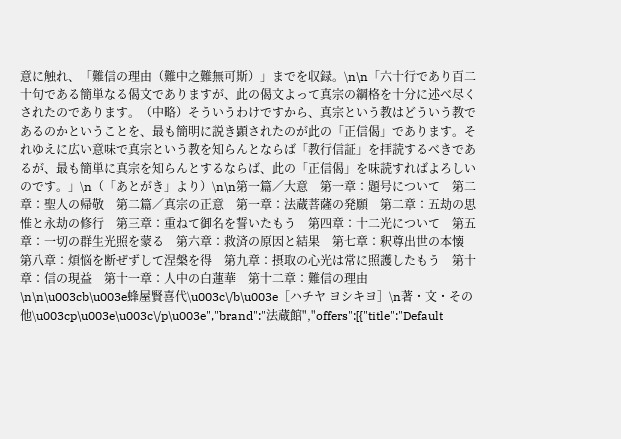意に触れ、「難信の理由（難中之難無可斯）」までを収録。\n\n「六十行であり百二十句である簡単なる偈文でありますが、此の偈文よって真宗の綱格を十分に述べ尽くされたのであります。（中略）そういうわけですから、真宗という教はどういう教であるのかということを、最も簡明に説き顕されたのが此の「正信偈」であります。それゆえに広い意味で真宗という教を知らんとならば「教行信証」を拝読するべきであるが、最も簡単に真宗を知らんとするならば、此の「正信偈」を味読すればよろしいのです。」\n（「あとがき」より）\n\n第一篇／大意　第一章：題号について　第二章：聖人の帰敬　第二篇／真宗の正意　第一章：法蔵菩薩の発願　第二章：五劫の思惟と永劫の修行　第三章：重ねて御名を誓いたもう　第四章：十二光について　第五章：一切の群生光照を蒙る　第六章：救済の原因と結果　第七章：釈尊出世の本懐　第八章：煩悩を断ぜずして涅槃を得　第九章：摂取の心光は常に照護したもう　第十章：信の現益　第十一章：人中の白蓮華　第十二章：難信の理由　\n\n\u003cb\u003e蜂屋賢喜代\u003c\/b\u003e［ハチヤ ヨシキヨ］\n著・文・その他\u003cp\u003e\u003c\/p\u003e","brand":"法蔵館","offers":[{"title":"Default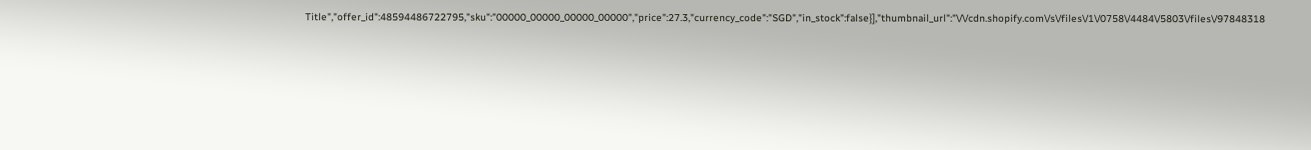Title","offer_id":48594486722795,"sku":"00000_00000_00000_00000","price":27.3,"currency_code":"SGD","in_stock":false}],"thumbnail_url":"\/\/cdn.shopify.com\/s\/files\/1\/0758\/4484\/5803\/files\/97848318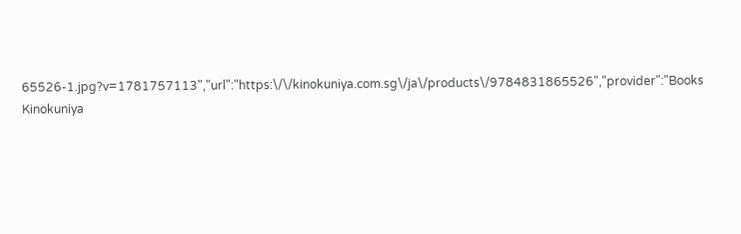65526-1.jpg?v=1781757113","url":"https:\/\/kinokuniya.com.sg\/ja\/products\/9784831865526","provider":"Books Kinokuniya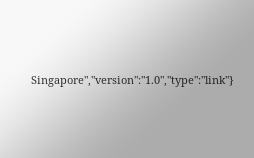Singapore","version":"1.0","type":"link"}